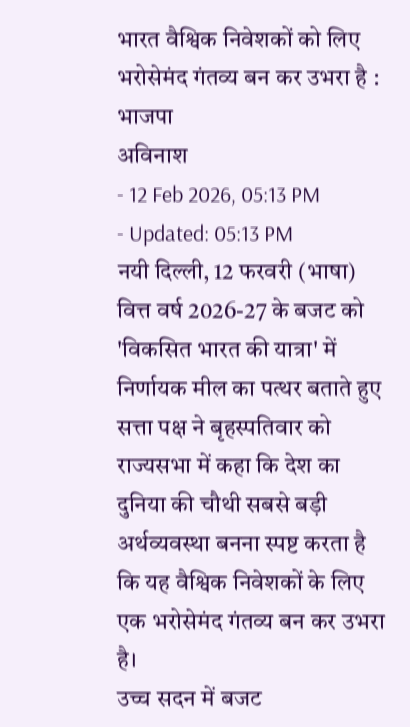भारत वैश्विक निवेशकों को लिए भरोसेमंद गंतव्य बन कर उभरा है : भाजपा
अविनाश
- 12 Feb 2026, 05:13 PM
- Updated: 05:13 PM
नयी दिल्ली, 12 फरवरी (भाषा) वित्त वर्ष 2026-27 के बजट को 'विकसित भारत की यात्रा' में निर्णायक मील का पत्थर बताते हुए सत्ता पक्ष ने बृहस्पतिवार को राज्यसभा में कहा कि देश का दुनिया की चौथी सबसे बड़ी अर्थव्यवस्था बनना स्पष्ट करता है कि यह वैश्विक निवेशकों के लिए एक भरोसेमंद गंतव्य बन कर उभरा है।
उच्च सदन में बजट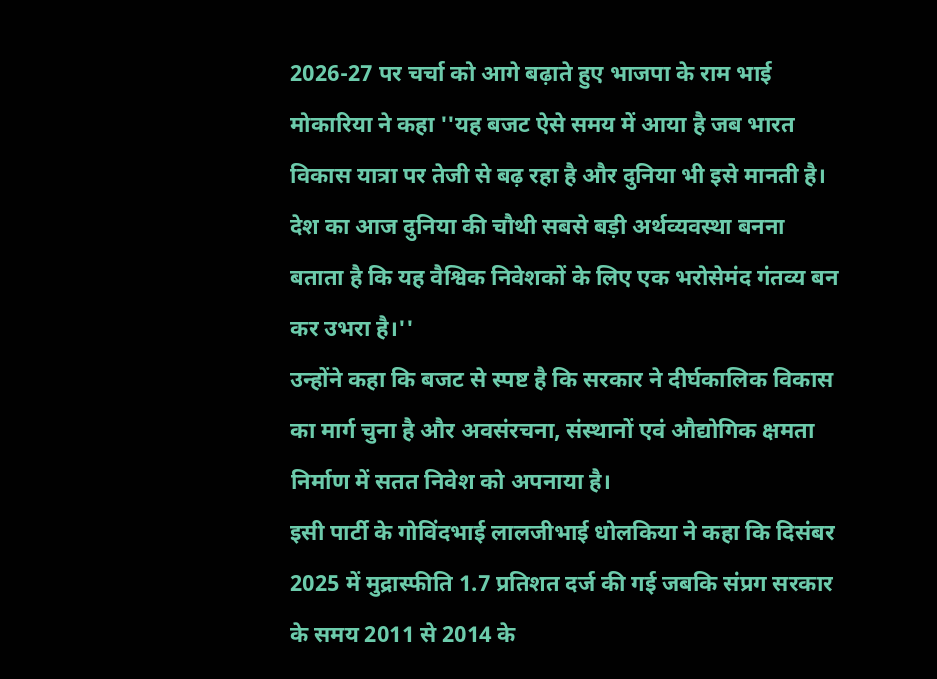2026-27 पर चर्चा को आगे बढ़ाते हुए भाजपा के राम भाई मोकारिया ने कहा ''यह बजट ऐसे समय में आया है जब भारत विकास यात्रा पर तेजी से बढ़ रहा है और दुनिया भी इसे मानती है। देश का आज दुनिया की चौथी सबसे बड़ी अर्थव्यवस्था बनना बताता है कि यह वैश्विक निवेशकों के लिए एक भरोसेमंद गंतव्य बन कर उभरा है।''
उन्होंने कहा कि बजट से स्पष्ट है कि सरकार ने दीर्घकालिक विकास का मार्ग चुना है और अवसंरचना, संस्थानों एवं औद्योगिक क्षमता निर्माण में सतत निवेश को अपनाया है।
इसी पार्टी के गोविंदभाई लालजीभाई धोलकिया ने कहा कि दिसंबर 2025 में मुद्रास्फीति 1.7 प्रतिशत दर्ज की गई जबकि संप्रग सरकार के समय 2011 से 2014 के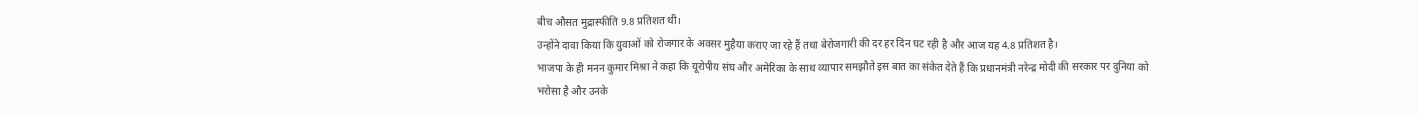बीच औसत मुद्रास्फीति 9.8 प्रतिशत थी।
उन्होंने दावा किया कि युवाओं को रोजगार के अवसर मुहैया कराए जा रहे हैं तथा बेरोजगारी की दर हर दिन घट रही है और आज यह 4.8 प्रतिशत है।
भाजपा के ही मनन कुमार मिश्रा ने कहा कि यूरोपीय संघ और अमेरिका के साथ व्यापार समझौते इस बात का संकेत देते हैं कि प्रधानमंत्री नरेन्द्र मोदी की सरकार पर दुनिया को भरोसा है और उनके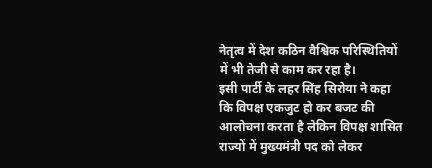नेतृत्व में देश कठिन वैश्विक परिस्थितियों में भी तेजी से काम कर रहा है।
इसी पार्टी के लहर सिंह सिरोया ने कहा कि विपक्ष एकजुट हो कर बजट की आलोचना करता है लेकिन विपक्ष शासित राज्यों में मुख्यमंत्री पद को लेकर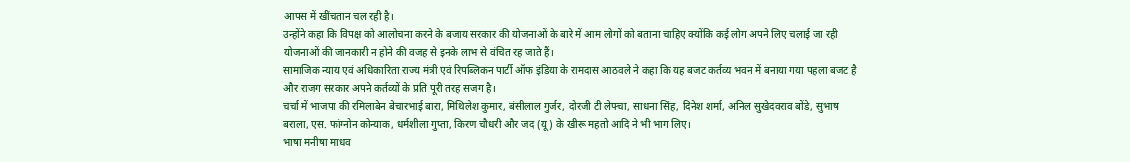आपस में खींचतान चल रही है।
उन्होंने कहा कि विपक्ष को आलोचना करने के बजाय सरकार की योजनाओं के बारे में आम लोगों को बताना चाहिए क्योंकि कई लोग अपने लिए चलाई जा रही योजनाओं की जानकारी न होने की वजह से इनके लाभ से वंचित रह जाते हैं।
सामाजिक न्याय एवं अधिकारिता राज्य मंत्री एवं रिपब्लिकन पार्टी ऑफ इंडिया के रामदास आठवले ने कहा कि यह बजट कर्तव्य भवन में बनाया गया पहला बजट है और राजग सरकार अपने कर्तव्यों के प्रति पूरी तरह सजग है।
चर्चा में भाजपा की रमिलाबेन बेचारभाई बारा, मिथिलेश कुमार, बंसीलाल गुर्जर, दोरजी टी लेफ्चा, साधना सिंह, दिनेश शर्मा, अनिल सुखेदवराव बोंडे, सुभाष बराला, एस. फांग्नोन कोन्याक, धर्मशीला गुप्ता, किरण चौधरी और जद (यू) के खीरू महतो आदि ने भी भाग लिए।
भाषा मनीषा माधव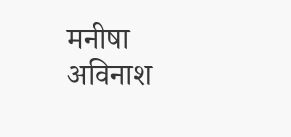मनीषा अविनाश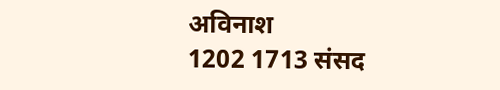अविनाश
1202 1713 संसद